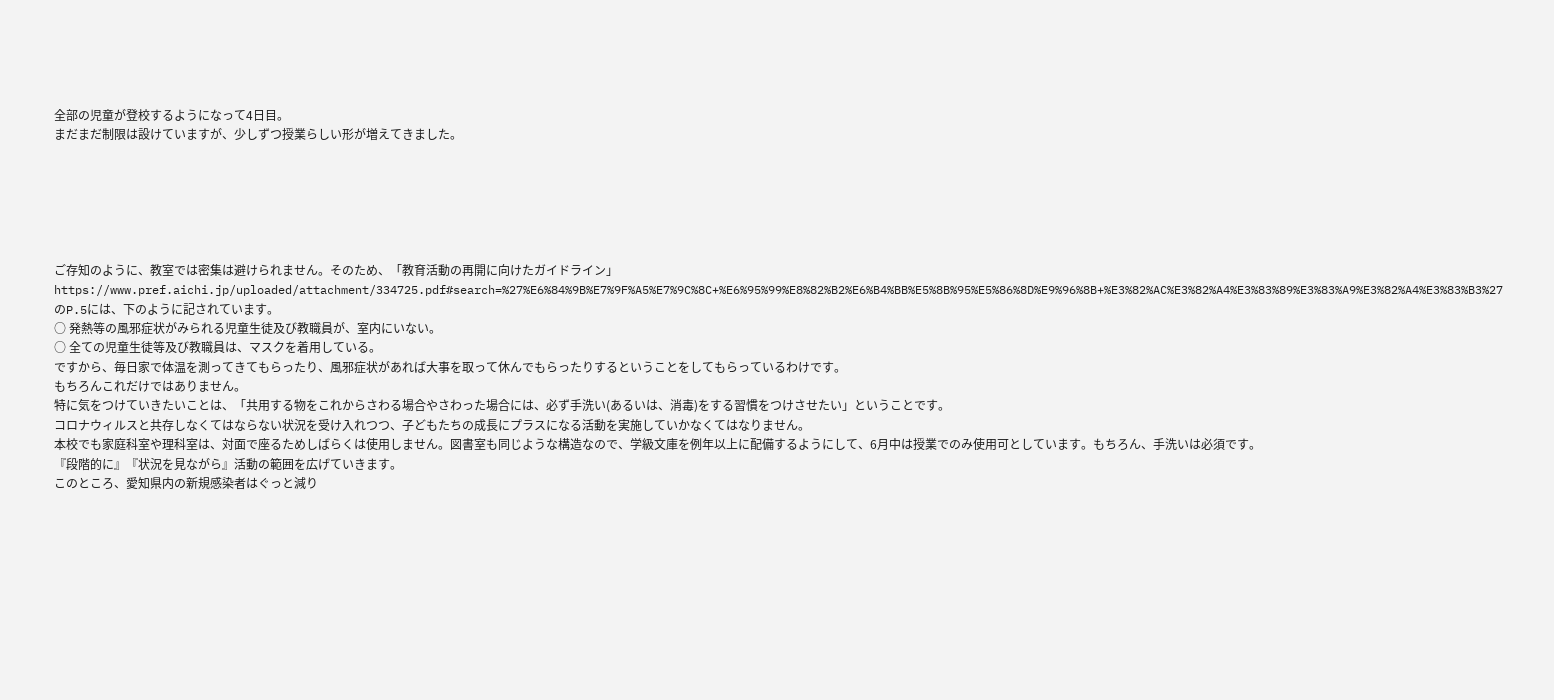全部の児童が登校するようになって4日目。
まだまだ制限は設けていますが、少しずつ授業らしい形が増えてきました。






ご存知のように、教室では密集は避けられません。そのため、「教育活動の再開に向けたガイドライン」
https://www.pref.aichi.jp/uploaded/attachment/334725.pdf#search=%27%E6%84%9B%E7%9F%A5%E7%9C%8C+%E6%95%99%E8%82%B2%E6%B4%BB%E5%8B%95%E5%86%8D%E9%96%8B+%E3%82%AC%E3%82%A4%E3%83%89%E3%83%A9%E3%82%A4%E3%83%B3%27のP.5には、下のように記されています。
○ 発熱等の風邪症状がみられる児童生徒及び教職員が、室内にいない。
○ 全ての児童生徒等及び教職員は、マスクを着用している。
ですから、毎日家で体温を測ってきてもらったり、風邪症状があれば大事を取って休んでもらったりするということをしてもらっているわけです。
もちろんこれだけではありません。
特に気をつけていきたいことは、「共用する物をこれからさわる場合やさわった場合には、必ず手洗い(あるいは、消毒)をする習慣をつけさせたい」ということです。
コロナウィルスと共存しなくてはならない状況を受け入れつつ、子どもたちの成長にプラスになる活動を実施していかなくてはなりません。
本校でも家庭科室や理科室は、対面で座るためしばらくは使用しません。図書室も同じような構造なので、学級文庫を例年以上に配備するようにして、6月中は授業でのみ使用可としています。もちろん、手洗いは必須です。
『段階的に』『状況を見ながら』活動の範囲を広げていきます。
このところ、愛知県内の新規感染者はぐっと減り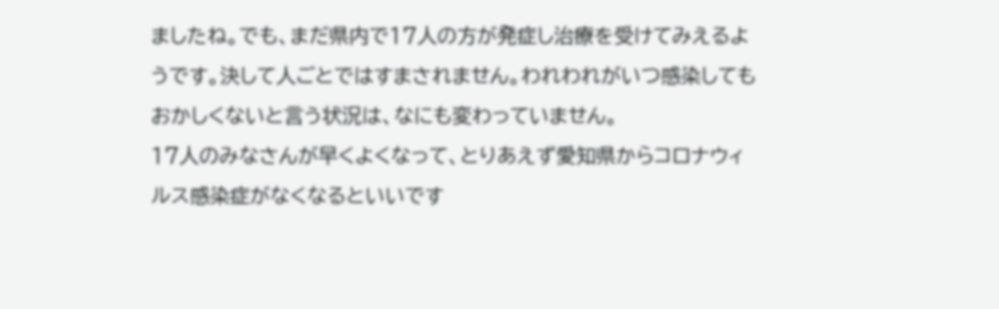ましたね。でも、まだ県内で17人の方が発症し治療を受けてみえるようです。決して人ごとではすまされません。われわれがいつ感染してもおかしくないと言う状況は、なにも変わっていません。
17人のみなさんが早くよくなって、とりあえず愛知県からコロナウィルス感染症がなくなるといいです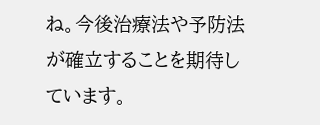ね。今後治療法や予防法が確立することを期待しています。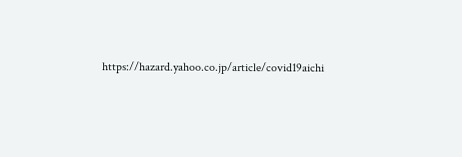https://hazard.yahoo.co.jp/article/covid19aichi